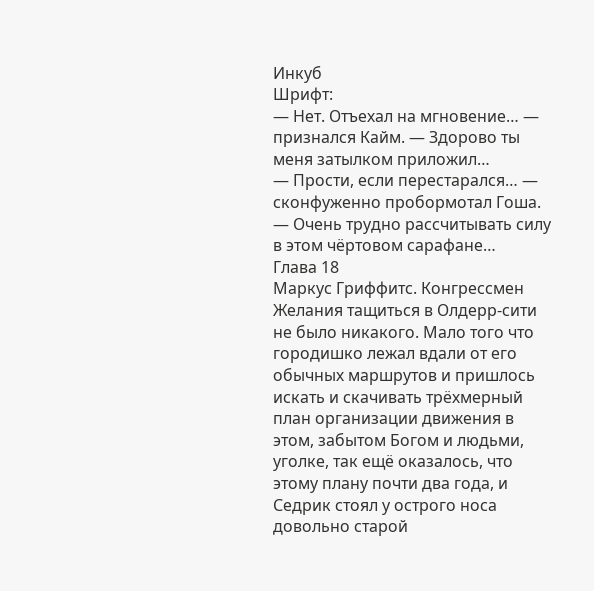Инкуб
Шрифт:
— Нет. Отъехал на мгновение… — признался Кайм. — Здорово ты меня затылком приложил…
— Прости, если перестарался… — сконфуженно пробормотал Гоша. — Очень трудно рассчитывать силу в этом чёртовом сарафане…
Глава 18
Маркус Гриффитс. Конгрессмен
Желания тащиться в Олдерр-сити не было никакого. Мало того что городишко лежал вдали от его обычных маршрутов и пришлось искать и скачивать трёхмерный план организации движения в этом, забытом Богом и людьми, уголке, так ещё оказалось, что этому плану почти два года, и
Седрик стоял у острого носа довольно старой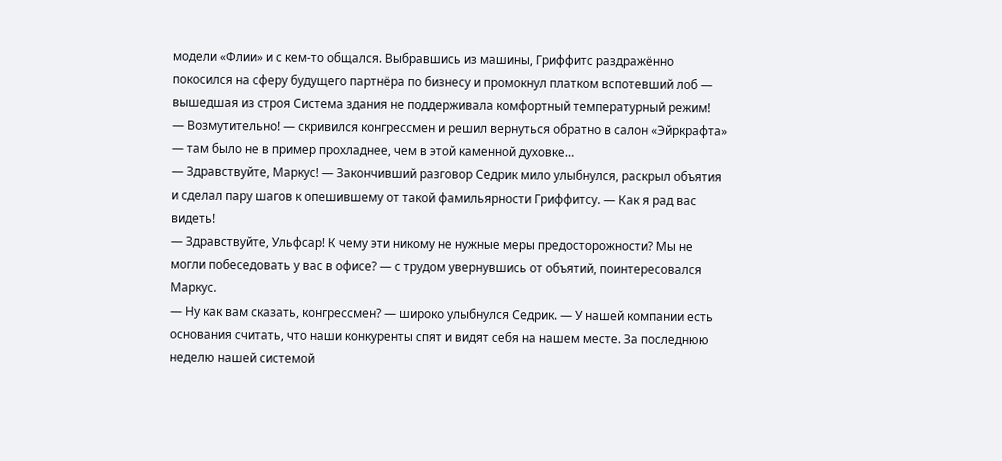модели «Флии» и с кем-то общался. Выбравшись из машины, Гриффитс раздражённо покосился на сферу будущего партнёра по бизнесу и промокнул платком вспотевший лоб — вышедшая из строя Система здания не поддерживала комфортный температурный режим!
— Возмутительно! — скривился конгрессмен и решил вернуться обратно в салон «Эйркрафта» — там было не в пример прохладнее, чем в этой каменной духовке…
— Здравствуйте, Маркус! — Закончивший разговор Седрик мило улыбнулся, раскрыл объятия и сделал пару шагов к опешившему от такой фамильярности Гриффитсу. — Как я рад вас видеть!
— Здравствуйте, Ульфсар! К чему эти никому не нужные меры предосторожности? Мы не могли побеседовать у вас в офисе? — с трудом увернувшись от объятий, поинтересовался Маркус.
— Ну как вам сказать, конгрессмен? — широко улыбнулся Седрик. — У нашей компании есть основания считать, что наши конкуренты спят и видят себя на нашем месте. За последнюю неделю нашей системой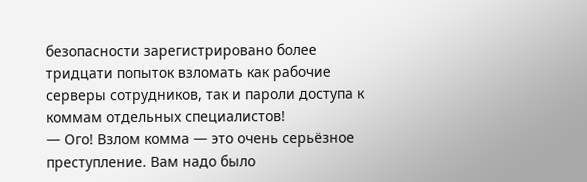безопасности зарегистрировано более тридцати попыток взломать как рабочие серверы сотрудников, так и пароли доступа к коммам отдельных специалистов!
— Ого! Взлом комма — это очень серьёзное преступление. Вам надо было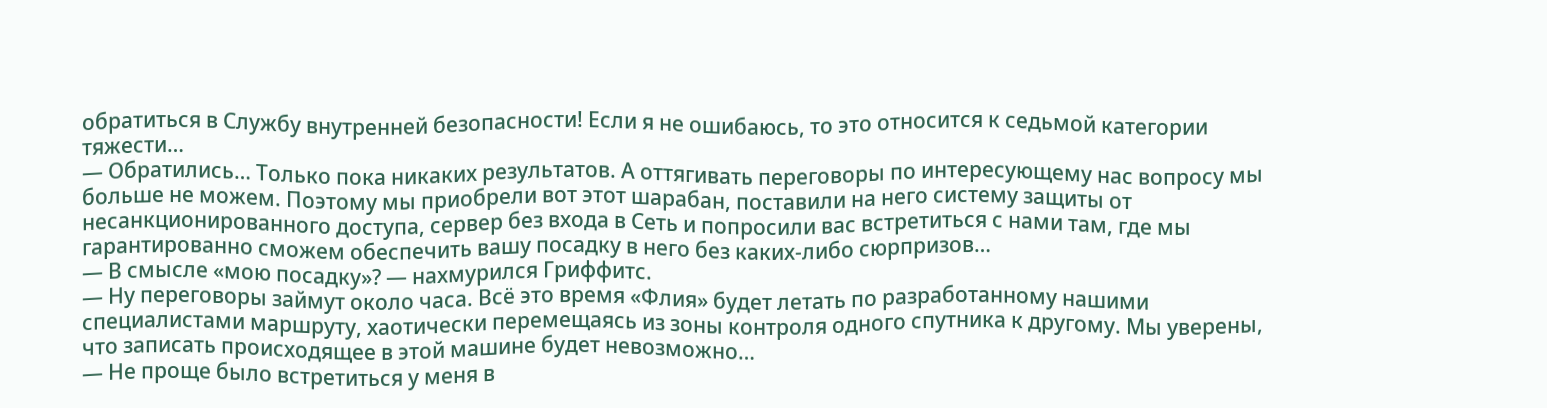обратиться в Службу внутренней безопасности! Если я не ошибаюсь, то это относится к седьмой категории тяжести…
— Обратились… Только пока никаких результатов. А оттягивать переговоры по интересующему нас вопросу мы больше не можем. Поэтому мы приобрели вот этот шарабан, поставили на него систему защиты от несанкционированного доступа, сервер без входа в Сеть и попросили вас встретиться с нами там, где мы гарантированно сможем обеспечить вашу посадку в него без каких-либо сюрпризов…
— В смысле «мою посадку»? — нахмурился Гриффитс.
— Ну переговоры займут около часа. Всё это время «Флия» будет летать по разработанному нашими специалистами маршруту, хаотически перемещаясь из зоны контроля одного спутника к другому. Мы уверены, что записать происходящее в этой машине будет невозможно…
— Не проще было встретиться у меня в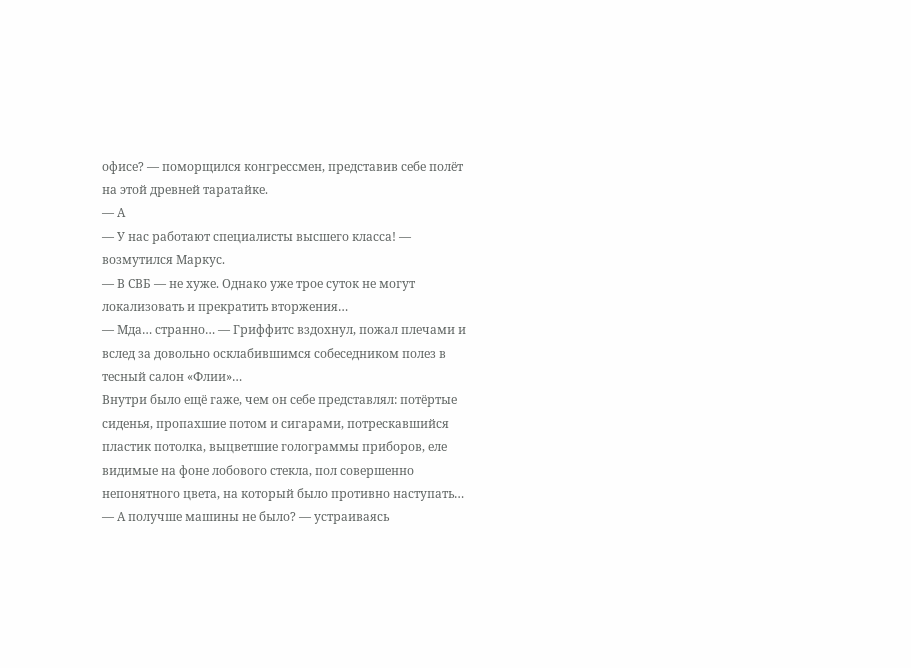офисе? — поморщился конгрессмен, представив себе полёт на этой древней таратайке.
— А
— У нас работают специалисты высшего класса! — возмутился Маркус.
— В СВБ — не хуже. Однако уже трое суток не могут локализовать и прекратить вторжения…
— Мда… странно… — Гриффитс вздохнул, пожал плечами и вслед за довольно осклабившимся собеседником полез в тесный салон «Флии»…
Внутри было ещё гаже, чем он себе представлял: потёртые сиденья, пропахшие потом и сигарами, потрескавшийся пластик потолка, выцветшие голограммы приборов, еле видимые на фоне лобового стекла, пол совершенно непонятного цвета, на который было противно наступать…
— А получше машины не было? — устраиваясь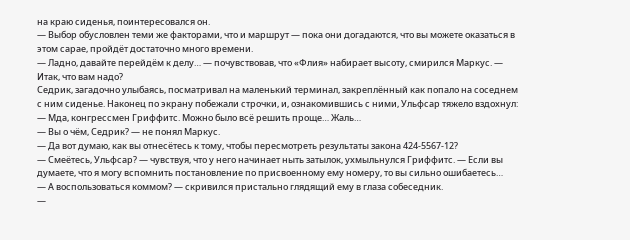на краю сиденья, поинтересовался он.
— Выбор обусловлен теми же факторами, что и маршрут — пока они догадаются, что вы можете оказаться в этом сарае, пройдёт достаточно много времени.
— Ладно, давайте перейдём к делу… — почувствовав, что «Флия» набирает высоту, смирился Маркус. — Итак, что вам надо?
Седрик, загадочно улыбаясь, посматривал на маленький терминал, закреплённый как попало на соседнем с ним сиденье. Наконец по экрану побежали строчки, и, ознакомившись с ними, Ульфсар тяжело вздохнул:
— Мда, конгрессмен Гриффитс. Можно было всё решить проще… Жаль…
— Вы о чём, Седрик? — не понял Маркус.
— Да вот думаю, как вы отнесётесь к тому, чтобы пересмотреть результаты закона 424-5567-12?
— Смеётесь, Ульфсар? — чувствуя, что у него начинает ныть затылок, ухмыльнулся Гриффитс. — Если вы думаете, что я могу вспомнить постановление по присвоенному ему номеру, то вы сильно ошибаетесь…
— А воспользоваться коммом? — скривился пристально глядящий ему в глаза собеседник.
—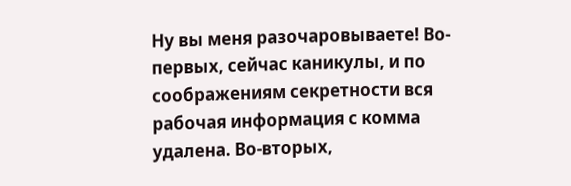Ну вы меня разочаровываете! Во-первых, сейчас каникулы, и по соображениям секретности вся рабочая информация с комма удалена. Во-вторых,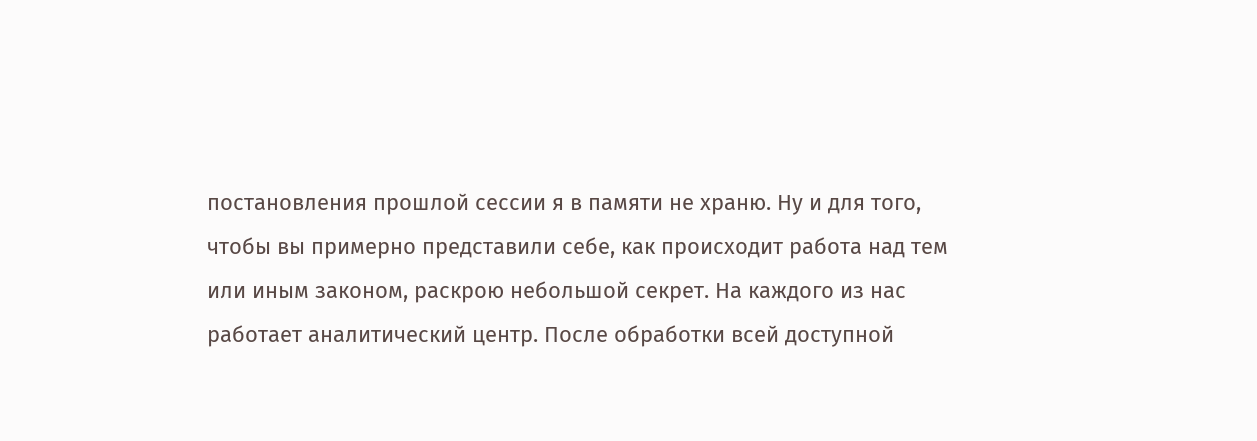постановления прошлой сессии я в памяти не храню. Ну и для того, чтобы вы примерно представили себе, как происходит работа над тем или иным законом, раскрою небольшой секрет. На каждого из нас работает аналитический центр. После обработки всей доступной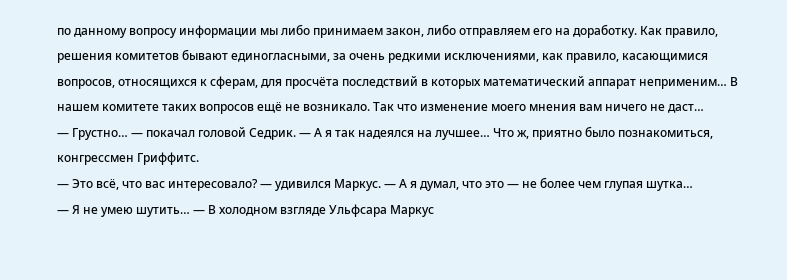по данному вопросу информации мы либо принимаем закон, либо отправляем его на доработку. Как правило, решения комитетов бывают единогласными, за очень редкими исключениями, как правило, касающимися вопросов, относящихся к сферам, для просчёта последствий в которых математический аппарат неприменим… В нашем комитете таких вопросов ещё не возникало. Так что изменение моего мнения вам ничего не даст…
— Грустно… — покачал головой Седрик. — А я так надеялся на лучшее… Что ж, приятно было познакомиться, конгрессмен Гриффитс.
— Это всё, что вас интересовало? — удивился Маркус. — А я думал, что это — не более чем глупая шутка…
— Я не умею шутить… — В холодном взгляде Ульфсара Маркус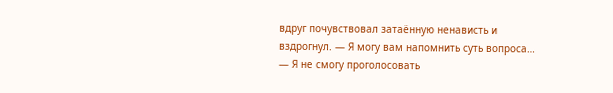вдруг почувствовал затаённую ненависть и вздрогнул. — Я могу вам напомнить суть вопроса…
— Я не смогу проголосовать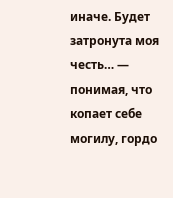иначе. Будет затронута моя честь… — понимая, что копает себе могилу, гордо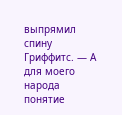выпрямил спину Гриффитс. — А для моего народа понятие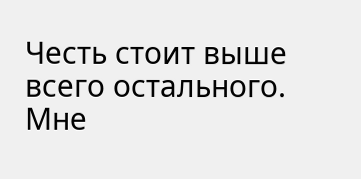Честь стоит выше всего остального. Мне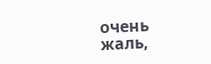очень жаль,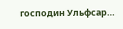господин Ульфсар…